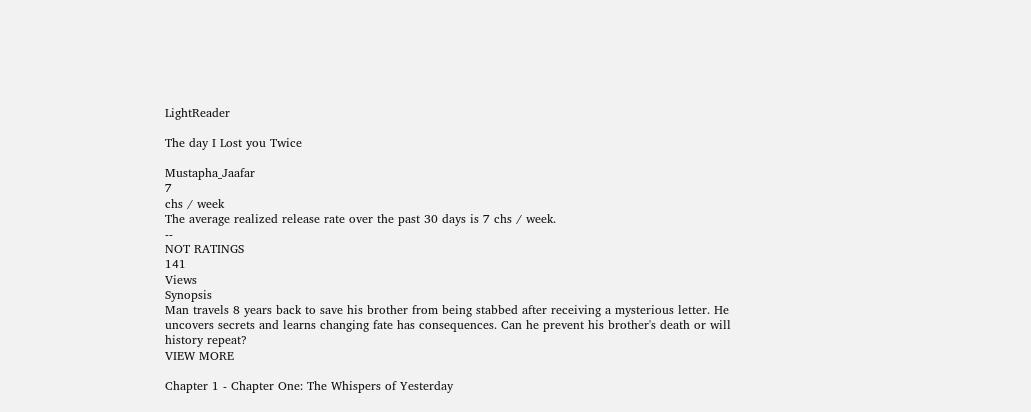LightReader

The day I Lost you Twice

Mustapha_Jaafar
7
chs / week
The average realized release rate over the past 30 days is 7 chs / week.
--
NOT RATINGS
141
Views
Synopsis
Man travels 8 years back to save his brother from being stabbed after receiving a mysterious letter. He uncovers secrets and learns changing fate has consequences. Can he prevent his brother's death or will history repeat?
VIEW MORE

Chapter 1 - Chapter One: The Whispers of Yesterday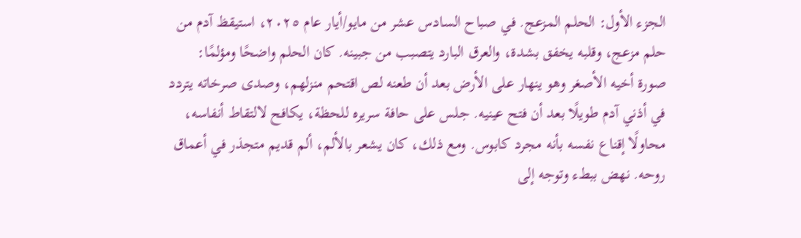الجزء الأول: الحلم المزعج. في صباح السادس عشر من مايو/أيار عام ٢٠٢٥، استيقظ آدم من حلم مزعج، وقلبه يخفق بشدة، والعرق البارد يتصبب من جبينه. كان الحلم واضحًا ومؤلمًا: صورة أخيه الأصغر وهو ينهار على الأرض بعد أن طعنه لص اقتحم منزلهم، وصدى صرخاته يتردد في أذني آدم طويلًا بعد أن فتح عينيه. جلس على حافة سريره للحظة، يكافح لالتقاط أنفاسه، محاولًا إقناع نفسه بأنه مجرد كابوس. ومع ذلك، كان يشعر بالألم، ألم قديم متجذر في أعماق روحه. نهض ببطء وتوجه إلى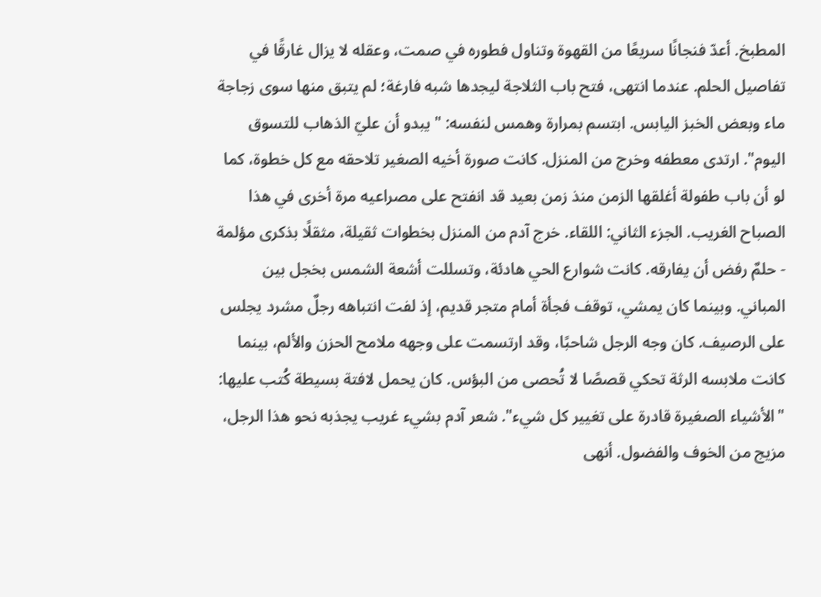المطبخ. أعدّ فنجانًا سريعًا من القهوة وتناول فطوره في صمت، وعقله لا يزال غارقًا في تفاصيل الحلم. عندما انتهى، فتح باب الثلاجة ليجدها شبه فارغة؛ لم يتبق منها سوى زجاجة ماء وبعض الخبز اليابس. ابتسم بمرارة وهمس لنفسه: "يبدو أن عليّ الذهاب للتسوق اليوم". ارتدى معطفه وخرج من المنزل. كانت صورة أخيه الصغير تلاحقه مع كل خطوة، كما لو أن باب طفولة أغلقها الزمن منذ زمن بعيد قد انفتح على مصراعيه مرة أخرى في هذا الصباح الغريب. الجزء الثاني: اللقاء. خرج آدم من المنزل بخطوات ثقيلة، مثقلًا بذكرى مؤلمة - حلمٌ رفض أن يفارقه. كانت شوارع الحي هادئة، وتسللت أشعة الشمس بخجل بين المباني. وبينما كان يمشي، توقف فجأة أمام متجر قديم، إذ لفت انتباهه رجلٌ مشرد يجلس على الرصيف. كان وجه الرجل شاحبًا، وقد ارتسمت على وجهه ملامح الحزن والألم، بينما كانت ملابسه الرثة تحكي قصصًا لا تُحصى من البؤس. كان يحمل لافتة بسيطة كُتب عليها: "الأشياء الصغيرة قادرة على تغيير كل شيء". شعر آدم بشيء غريب يجذبه نحو هذا الرجل، مزيج من الخوف والفضول. أنهى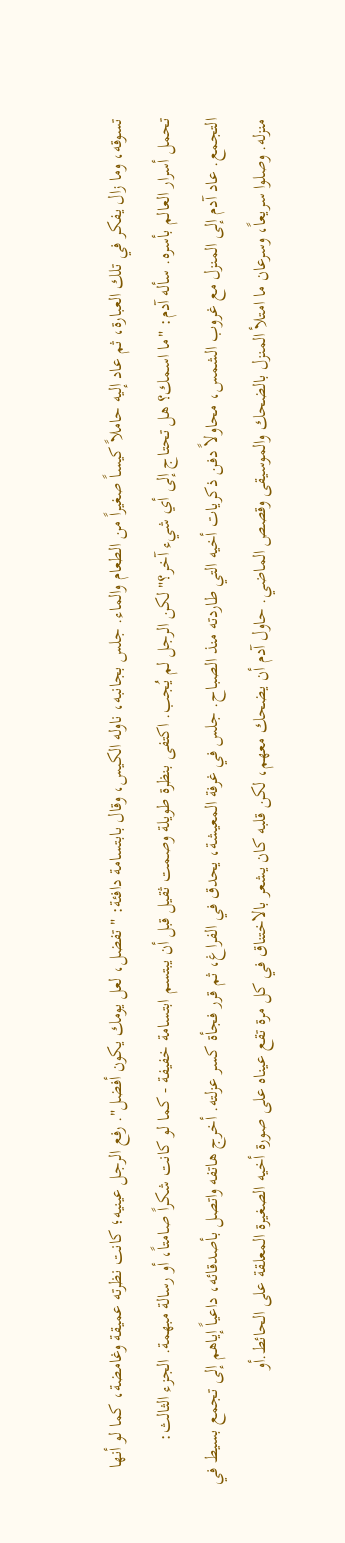تسوقه، وما زال يفكر في تلك العبارة، ثم عاد إليه حاملاً كيساً صغيراً من الطعام والماء. جلس بجانبه، ناوله الكيس، وقال بابتسامة دافئة: "تفضل، لعل يومك يكون أفضل". رفع الرجل عينيه؛ كانت نظرته عميقة وغامضة، كما لو أنها تحمل أسرار العالم بأسره. سأله آدم: "ما اسمك؟ هل تحتاج إلى أي شيء آخر؟" لكن الرجل لم يُجب. اكتفى بنظرة طويلة وصمت ثقيل قبل أن يبتسم ابتسامة خفيفة - كما لو كانت شكراً صامتاً، أو رسالة مبهمة. الجزء الثالث: التجمع. عاد آدم إلى المنزل مع غروب الشمس، محاولاً دفن ذكريات أخيه التي طاردته منذ الصباح. جلس في غرفة المعيشة، يحدق في الفراغ، ثم قرر فجأة كسر عزلته. أخرج هاتفه واتصل بأصدقائه، داعياً إياهم إلى تجمع بسيط في منزله. وصلوا سريعاً، وسرعان ما امتلأ المنزل بالضحك والموسيقى وقصص الماضي. حاول آدم أن يضحك معهم، لكن قلبه كان يشعر بالاختناق في كل مرة تقع عيناه على صورة أخيه الصغيرة المعلقة على الحائط.أو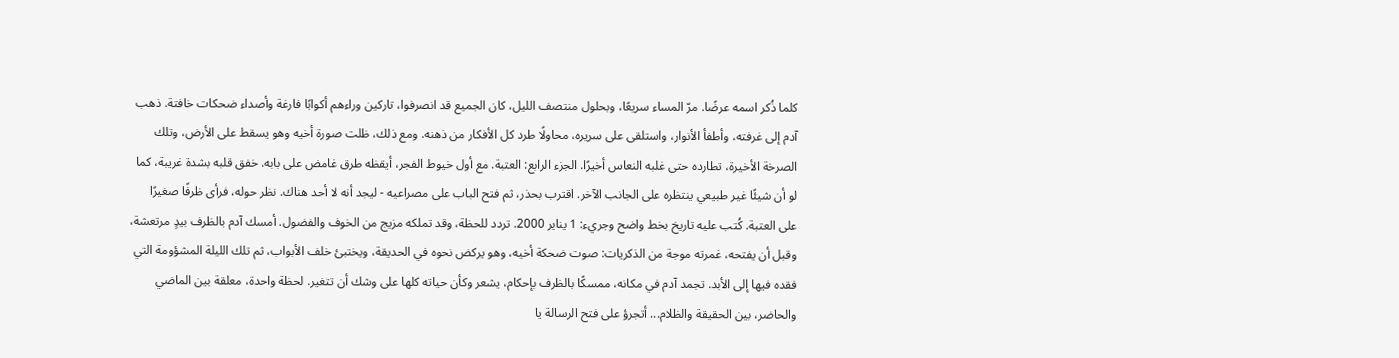كلما ذُكر اسمه عرضًا. مرّ المساء سريعًا، وبحلول منتصف الليل، كان الجميع قد انصرفوا، تاركين وراءهم أكوابًا فارغة وأصداء ضحكات خافتة. ذهب آدم إلى غرفته، وأطفأ الأنوار، واستلقى على سريره، محاولًا طرد كل الأفكار من ذهنه. ومع ذلك، ظلت صورة أخيه وهو يسقط على الأرض، وتلك الصرخة الأخيرة، تطارده حتى غلبه النعاس أخيرًا. الجزء الرابع: العتبة. مع أول خيوط الفجر، أيقظه طرق غامض على بابه. خفق قلبه بشدة غريبة، كما لو أن شيئًا غير طبيعي ينتظره على الجانب الآخر. اقترب بحذر، ثم فتح الباب على مصراعيه - ليجد أنه لا أحد هناك. نظر حوله، فرأى ظرفًا صغيرًا على العتبة. كُتب عليه تاريخ بخط واضح وجريء: 1 يناير 2000. تردد للحظة، وقد تملكه مزيج من الخوف والفضول. أمسك آدم بالظرف بيدٍ مرتعشة، وقبل أن يفتحه، غمرته موجة من الذكريات: صوت ضحكة أخيه، وهو يركض نحوه في الحديقة، ويختبئ خلف الأبواب، ثم تلك الليلة المشؤومة التي فقده فيها إلى الأبد. تجمد آدم في مكانه، ممسكًا بالظرف بإحكام، يشعر وكأن حياته كلها على وشك أن تتغير. لحظة واحدة، معلقة بين الماضي والحاضر، بين الحقيقة والظلام... أتجرؤ على فتح الرسالة يا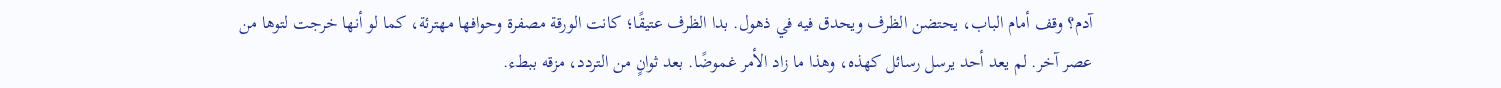آدم؟ وقف أمام الباب، يحتضن الظرف ويحدق فيه في ذهول. بدا الظرف عتيقًا؛ كانت الورقة مصفرة وحوافها مهترئة، كما لو أنها خرجت لتوها من عصر آخر. لم يعد أحد يرسل رسائل كهذه، وهذا ما زاد الأمر غموضًا. بعد ثوانٍ من التردد، مزقه ببطء.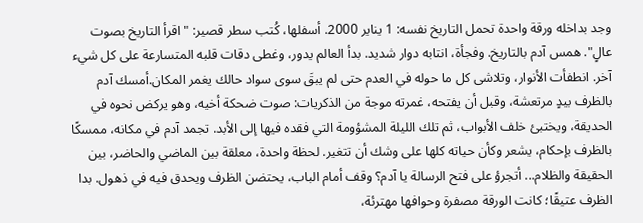وجد بداخله ورقة واحدة تحمل التاريخ نفسه: 1 يناير 2000. أسفلها، كُتب سطر قصير: "اقرأ التاريخ بصوت عالٍ". همس آدم بالتاريخ. وفجأة، انتابه دوار شديد. بدأ العالم يدور، وغطى دقات قلبه المتسارعة على كل شيء آخر. انطفأت الأنوار، وتلاشى كل ما حوله في العدم حتى لم يبقَ سوى سواد حالك يغمر المكان.أمسك آدم بالظرف بيدٍ مرتعشة، وقبل أن يفتحه، غمرته موجة من الذكريات: صوت ضحكة أخيه، وهو يركض نحوه في الحديقة، ويختبئ خلف الأبواب، ثم تلك الليلة المشؤومة التي فقده فيها إلى الأبد. تجمد آدم في مكانه، ممسكًا بالظرف بإحكام، يشعر وكأن حياته كلها على وشك أن تتغير. لحظة واحدة، معلقة بين الماضي والحاضر، بين الحقيقة والظلام... أتجرؤ على فتح الرسالة يا آدم؟ وقف أمام الباب، يحتضن الظرف ويحدق فيه في ذهول. بدا الظرف عتيقًا؛ كانت الورقة مصفرة وحوافها مهترئة،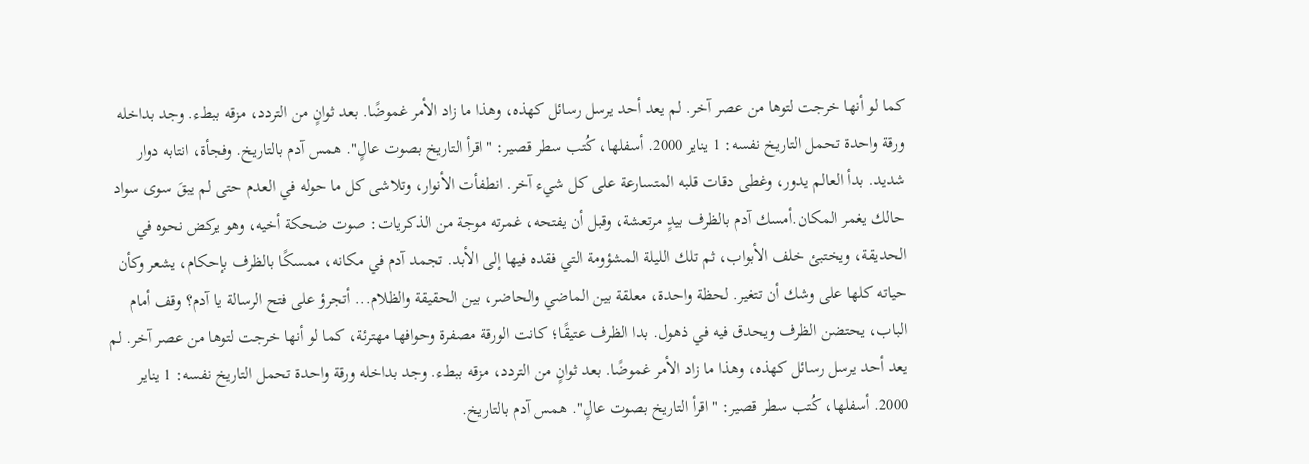كما لو أنها خرجت لتوها من عصر آخر. لم يعد أحد يرسل رسائل كهذه، وهذا ما زاد الأمر غموضًا. بعد ثوانٍ من التردد، مزقه ببطء. وجد بداخله ورقة واحدة تحمل التاريخ نفسه: 1 يناير 2000. أسفلها، كُتب سطر قصير: "اقرأ التاريخ بصوت عالٍ". همس آدم بالتاريخ. وفجأة، انتابه دوار شديد. بدأ العالم يدور، وغطى دقات قلبه المتسارعة على كل شيء آخر. انطفأت الأنوار، وتلاشى كل ما حوله في العدم حتى لم يبقَ سوى سواد حالك يغمر المكان.أمسك آدم بالظرف بيدٍ مرتعشة، وقبل أن يفتحه، غمرته موجة من الذكريات: صوت ضحكة أخيه، وهو يركض نحوه في الحديقة، ويختبئ خلف الأبواب، ثم تلك الليلة المشؤومة التي فقده فيها إلى الأبد. تجمد آدم في مكانه، ممسكًا بالظرف بإحكام، يشعر وكأن حياته كلها على وشك أن تتغير. لحظة واحدة، معلقة بين الماضي والحاضر، بين الحقيقة والظلام... أتجرؤ على فتح الرسالة يا آدم؟ وقف أمام الباب، يحتضن الظرف ويحدق فيه في ذهول. بدا الظرف عتيقًا؛ كانت الورقة مصفرة وحوافها مهترئة، كما لو أنها خرجت لتوها من عصر آخر. لم يعد أحد يرسل رسائل كهذه، وهذا ما زاد الأمر غموضًا. بعد ثوانٍ من التردد، مزقه ببطء. وجد بداخله ورقة واحدة تحمل التاريخ نفسه: 1 يناير 2000. أسفلها، كُتب سطر قصير: "اقرأ التاريخ بصوت عالٍ". همس آدم بالتاريخ.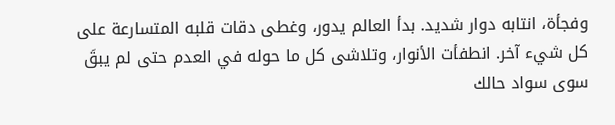وفجأة، انتابه دوار شديد. بدأ العالم يدور، وغطى دقات قلبه المتسارعة على كل شيء آخر. انطفأت الأنوار، وتلاشى كل ما حوله في العدم حتى لم يبقَ سوى سواد حالك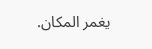يغمر المكان.